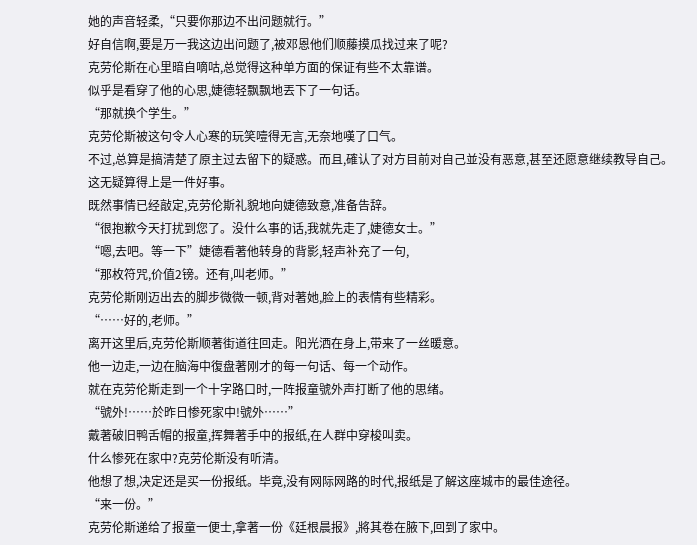她的声音轻柔,“只要你那边不出问题就行。”
好自信啊,要是万一我这边出问题了,被邓恩他们顺藤摸瓜找过来了呢?
克劳伦斯在心里暗自嘀咕,总觉得这种单方面的保证有些不太靠谱。
似乎是看穿了他的心思,婕德轻飘飘地丟下了一句话。
“那就换个学生。”
克劳伦斯被这句令人心寒的玩笑噎得无言,无奈地嘆了口气。
不过,总算是搞清楚了原主过去留下的疑惑。而且,確认了对方目前对自己並没有恶意,甚至还愿意继续教导自己。
这无疑算得上是一件好事。
既然事情已经敲定,克劳伦斯礼貌地向婕德致意,准备告辞。
“很抱歉今天打扰到您了。没什么事的话,我就先走了,婕德女士。”
“嗯,去吧。等一下”婕德看著他转身的背影,轻声补充了一句,
“那枚符咒,价值2镑。还有,叫老师。”
克劳伦斯刚迈出去的脚步微微一顿,背对著她,脸上的表情有些精彩。
“……好的,老师。”
离开这里后,克劳伦斯顺著街道往回走。阳光洒在身上,带来了一丝暖意。
他一边走,一边在脑海中復盘著刚才的每一句话、每一个动作。
就在克劳伦斯走到一个十字路口时,一阵报童號外声打断了他的思绪。
“號外!……於昨日惨死家中!號外……”
戴著破旧鸭舌帽的报童,挥舞著手中的报纸,在人群中穿梭叫卖。
什么惨死在家中?克劳伦斯没有听清。
他想了想,决定还是买一份报纸。毕竟,没有网际网路的时代,报纸是了解这座城市的最佳途径。
“来一份。”
克劳伦斯递给了报童一便士,拿著一份《廷根晨报》,將其卷在腋下,回到了家中。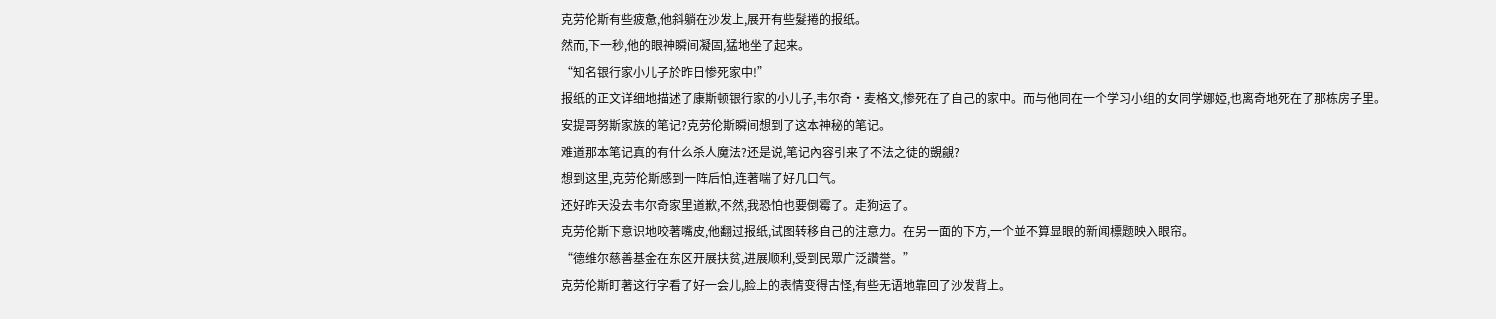克劳伦斯有些疲惫,他斜躺在沙发上,展开有些髮捲的报纸。
然而,下一秒,他的眼神瞬间凝固,猛地坐了起来。
“知名银行家小儿子於昨日惨死家中!”
报纸的正文详细地描述了康斯顿银行家的小儿子,韦尔奇·麦格文,惨死在了自己的家中。而与他同在一个学习小组的女同学娜婭,也离奇地死在了那栋房子里。
安提哥努斯家族的笔记?克劳伦斯瞬间想到了这本神秘的笔记。
难道那本笔记真的有什么杀人魔法?还是说,笔记內容引来了不法之徒的覬覦?
想到这里,克劳伦斯感到一阵后怕,连著喘了好几口气。
还好昨天没去韦尔奇家里道歉,不然,我恐怕也要倒霉了。走狗运了。
克劳伦斯下意识地咬著嘴皮,他翻过报纸,试图转移自己的注意力。在另一面的下方,一个並不算显眼的新闻標题映入眼帘。
“德维尔慈善基金在东区开展扶贫,进展顺利,受到民眾广泛讚誉。”
克劳伦斯盯著这行字看了好一会儿,脸上的表情变得古怪,有些无语地靠回了沙发背上。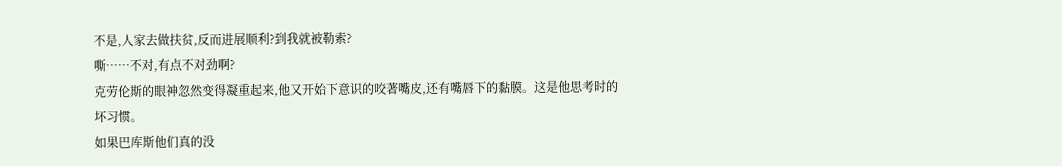不是,人家去做扶贫,反而进展顺利?到我就被勒索?
嘶……不对,有点不对劲啊?
克劳伦斯的眼神忽然变得凝重起来,他又开始下意识的咬著嘴皮,还有嘴唇下的黏膜。这是他思考时的坏习惯。
如果巴库斯他们真的没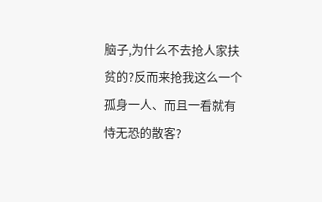脑子,为什么不去抢人家扶贫的?反而来抢我这么一个孤身一人、而且一看就有恃无恐的散客?